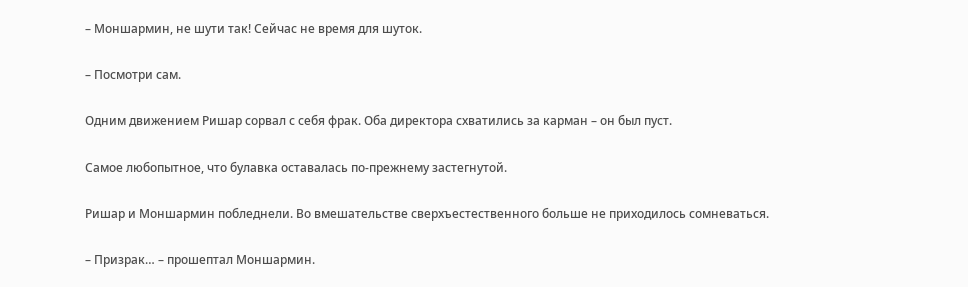– Моншармин, не шути так! Сейчас не время для шуток.

– Посмотри сам.

Одним движением Ришар сорвал с себя фрак. Оба директора схватились за карман – он был пуст.

Самое любопытное, что булавка оставалась по-прежнему застегнутой.

Ришар и Моншармин побледнели. Во вмешательстве сверхъестественного больше не приходилось сомневаться.

– Призрак… – прошептал Моншармин.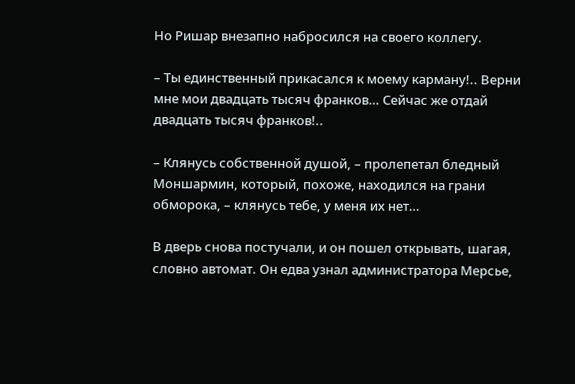Но Ришар внезапно набросился на своего коллегу.

– Ты единственный прикасался к моему карману!.. Верни мне мои двадцать тысяч франков… Сейчас же отдай двадцать тысяч франков!..

– Клянусь собственной душой, – пролепетал бледный Моншармин, который, похоже, находился на грани обморока, – клянусь тебе, у меня их нет…

В дверь снова постучали, и он пошел открывать, шагая, словно автомат. Он едва узнал администратора Мерсье,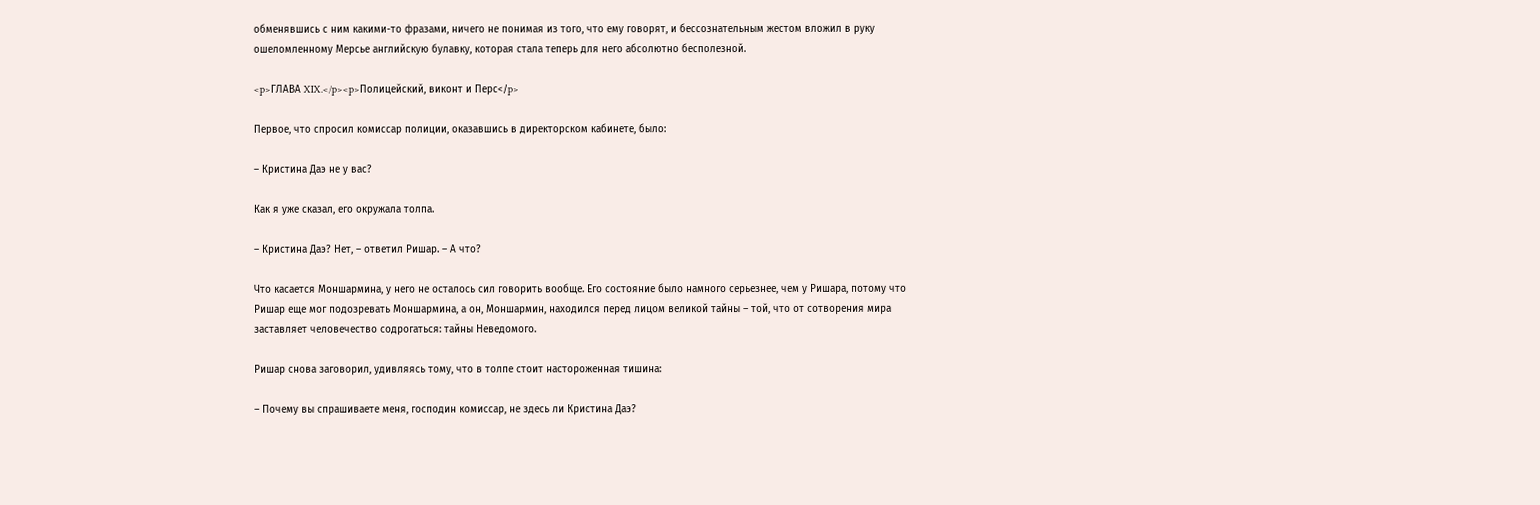обменявшись с ним какими-то фразами, ничего не понимая из того, что ему говорят, и бессознательным жестом вложил в руку ошеломленному Мерсье английскую булавку, которая стала теперь для него абсолютно бесполезной.

<p>ГЛАВА XIX.</p><p>Полицейский, виконт и Перс</p>

Первое, что спросил комиссар полиции, оказавшись в директорском кабинете, было:

– Кристина Даэ не у вас?

Как я уже сказал, его окружала толпа.

– Кристина Даэ? Нет, – ответил Ришар. – А что?

Что касается Моншармина, у него не осталось сил говорить вообще. Его состояние было намного серьезнее, чем у Ришара, потому что Ришар еще мог подозревать Моншармина, а он, Моншармин, находился перед лицом великой тайны – той, что от сотворения мира заставляет человечество содрогаться: тайны Неведомого.

Ришар снова заговорил, удивляясь тому, что в толпе стоит настороженная тишина:

– Почему вы спрашиваете меня, господин комиссар, не здесь ли Кристина Даэ?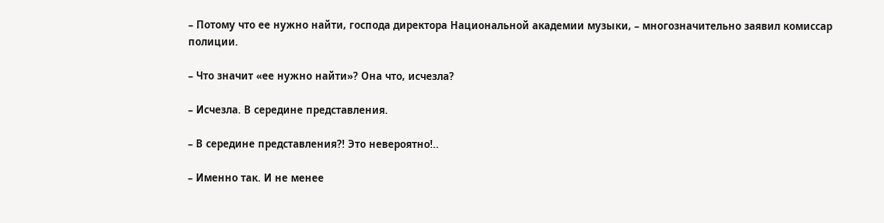– Потому что ее нужно найти, господа директора Национальной академии музыки, – многозначительно заявил комиссар полиции.

– Что значит «ее нужно найти»? Она что, исчезла?

– Исчезла. В середине представления.

– В середине представления?! Это невероятно!..

– Именно так. И не менее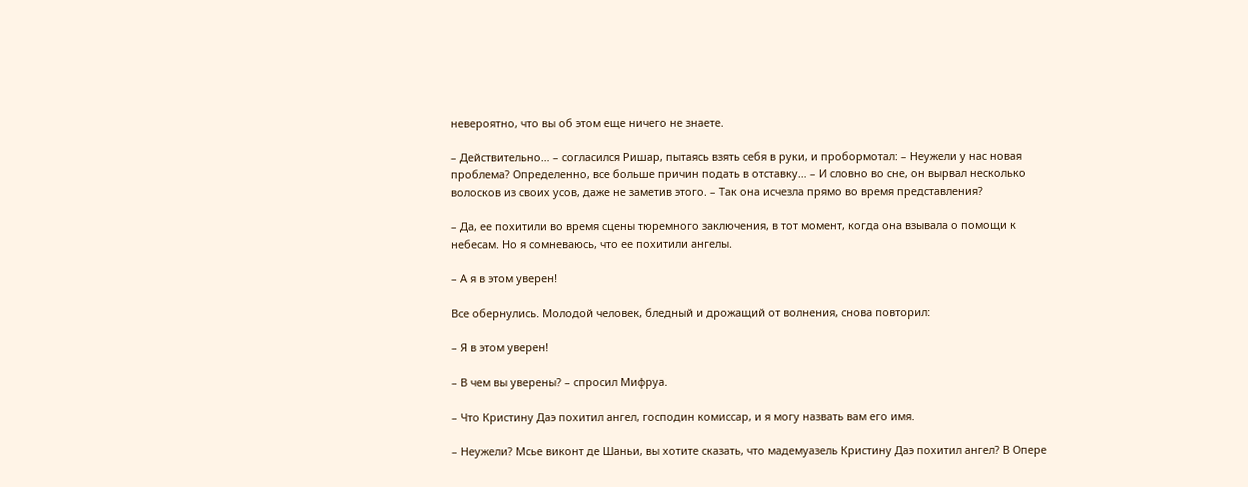невероятно, что вы об этом еще ничего не знаете.

– Действительно… – согласился Ришар, пытаясь взять себя в руки, и пробормотал: – Неужели у нас новая проблема? Определенно, все больше причин подать в отставку… – И словно во сне, он вырвал несколько волосков из своих усов, даже не заметив этого. – Так она исчезла прямо во время представления?

– Да, ее похитили во время сцены тюремного заключения, в тот момент, когда она взывала о помощи к небесам. Но я сомневаюсь, что ее похитили ангелы.

– А я в этом уверен!

Все обернулись. Молодой человек, бледный и дрожащий от волнения, снова повторил:

– Я в этом уверен!

– В чем вы уверены? – спросил Мифруа.

– Что Кристину Даэ похитил ангел, господин комиссар, и я могу назвать вам его имя.

– Неужели? Мсье виконт де Шаньи, вы хотите сказать, что мадемуазель Кристину Даэ похитил ангел? В Опере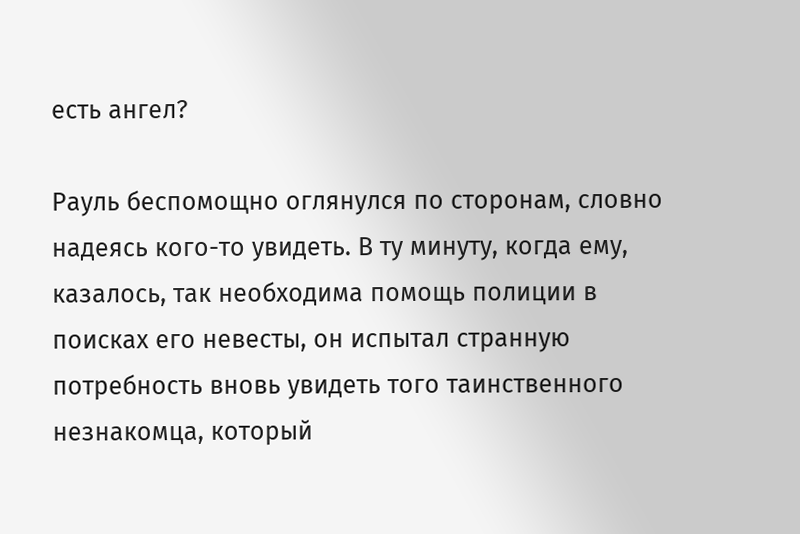есть ангел?

Рауль беспомощно оглянулся по сторонам, словно надеясь кого-то увидеть. В ту минуту, когда ему, казалось, так необходима помощь полиции в поисках его невесты, он испытал странную потребность вновь увидеть того таинственного незнакомца, который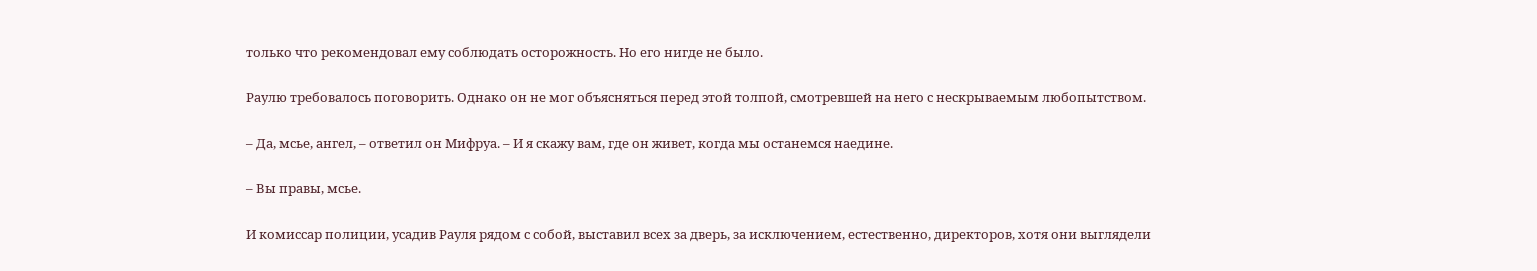только что рекомендовал ему соблюдать осторожность. Но его нигде не было.

Раулю требовалось поговорить. Однако он не мог объясняться перед этой толпой, смотревшей на него с нескрываемым любопытством.

– Да, мсье, ангел, – ответил он Мифруа. – И я скажу вам, где он живет, когда мы останемся наедине.

– Вы правы, мсье.

И комиссар полиции, усадив Рауля рядом с собой, выставил всех за дверь, за исключением, естественно, директоров, хотя они выглядели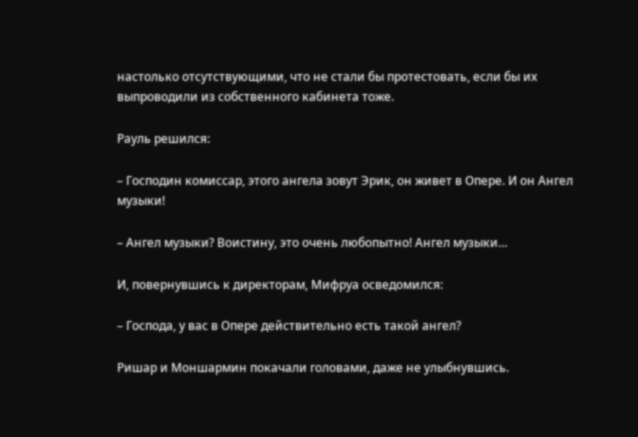настолько отсутствующими, что не стали бы протестовать, если бы их выпроводили из собственного кабинета тоже.

Рауль решился:

– Господин комиссар, этого ангела зовут Эрик, он живет в Опере. И он Ангел музыки!

– Ангел музыки? Воистину, это очень любопытно! Ангел музыки…

И, повернувшись к директорам, Мифруа осведомился:

– Господа, у вас в Опере действительно есть такой ангел?

Ришар и Моншармин покачали головами, даже не улыбнувшись.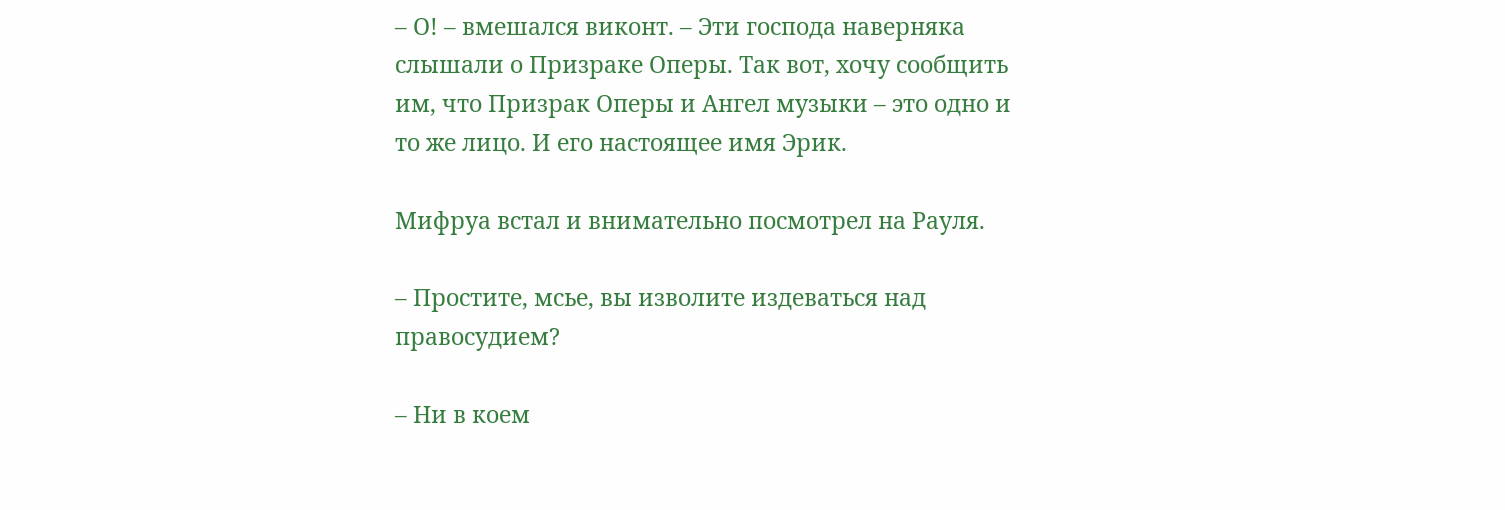– О! – вмешался виконт. – Эти господа наверняка слышали о Призраке Оперы. Так вот, хочу сообщить им, что Призрак Оперы и Ангел музыки – это одно и то же лицо. И его настоящее имя Эрик.

Мифруа встал и внимательно посмотрел на Рауля.

– Простите, мсье, вы изволите издеваться над правосудием?

– Ни в коем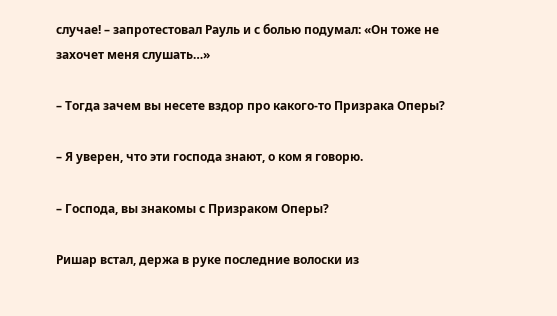случае! – запротестовал Рауль и с болью подумал: «Он тоже не захочет меня слушать…»

– Тогда зачем вы несете вздор про какого-то Призрака Оперы?

– Я уверен, что эти господа знают, о ком я говорю.

– Господа, вы знакомы с Призраком Оперы?

Ришар встал, держа в руке последние волоски из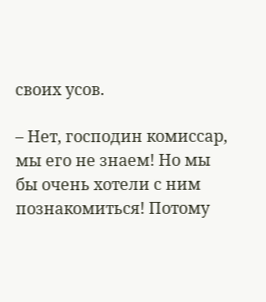своих усов.

– Нет, господин комиссар, мы его не знаем! Но мы бы очень хотели с ним познакомиться! Потому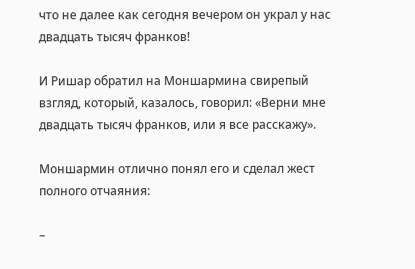что не далее как сегодня вечером он украл у нас двадцать тысяч франков!

И Ришар обратил на Моншармина свирепый взгляд, который, казалось, говорил: «Верни мне двадцать тысяч франков, или я все расскажу».

Моншармин отлично понял его и сделал жест полного отчаяния:

–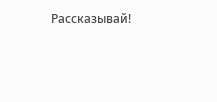Рассказывай!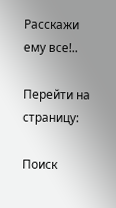Расскажи ему все!..

Перейти на страницу:

Поиск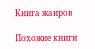Книга жанров

Похожие книги